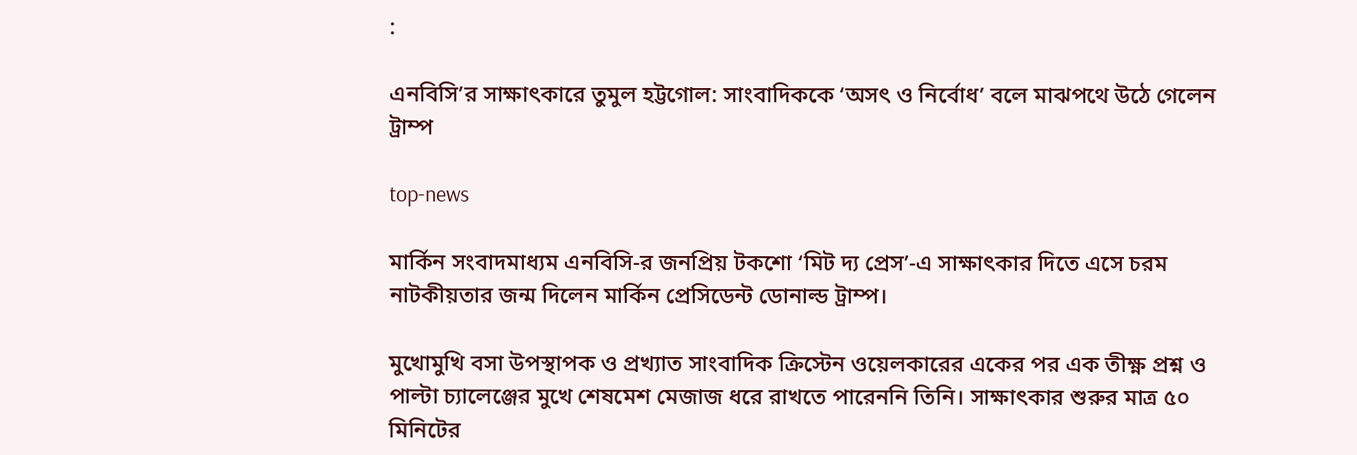:

এনবিসি’র সাক্ষাৎকারে তুমুল হট্টগোল: সাংবাদিককে ‘অসৎ ও নির্বোধ’ বলে মাঝপথে উঠে গেলেন ট্রাম্প

top-news

মার্কিন সংবাদমাধ্যম এনবিসি-র জনপ্রিয় টকশো ‘মিট দ্য প্রেস’-এ সাক্ষাৎকার দিতে এসে চরম নাটকীয়তার জন্ম দিলেন মার্কিন প্রেসিডেন্ট ডোনাল্ড ট্রাম্প।

মুখোমুখি বসা উপস্থাপক ও প্রখ্যাত সাংবাদিক ক্রিস্টেন ওয়েলকারের একের পর এক তীক্ষ্ণ প্রশ্ন ও পাল্টা চ্যালেঞ্জের মুখে শেষমেশ মেজাজ ধরে রাখতে পারেননি তিনি। সাক্ষাৎকার শুরুর মাত্র ৫০ মিনিটের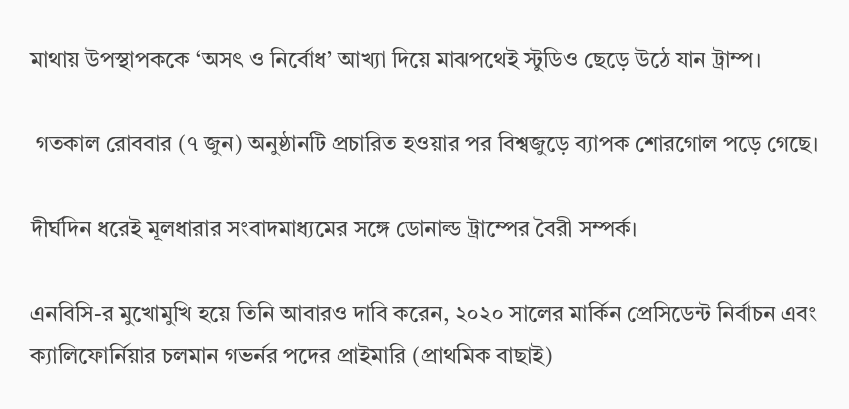মাথায় উপস্থাপককে ‘অসৎ ও নির্বোধ’ আখ্যা দিয়ে মাঝপথেই স্টুডিও ছেড়ে উঠে যান ট্রাম্প।

 গতকাল রোববার (৭ জুন) অনুষ্ঠানটি প্রচারিত হওয়ার পর বিশ্বজুড়ে ব্যাপক শোরগোল পড়ে গেছে।

দীর্ঘদিন ধরেই মূলধারার সংবাদমাধ্যমের সঙ্গে ডোনাল্ড ট্রাম্পের বৈরী সম্পর্ক।

এনবিসি-র মুখোমুখি হয়ে তিনি আবারও দাবি করেন, ২০২০ সালের মার্কিন প্রেসিডেন্ট নির্বাচন এবং ক্যালিফোর্নিয়ার চলমান গভর্নর পদের প্রাইমারি (প্রাথমিক বাছাই)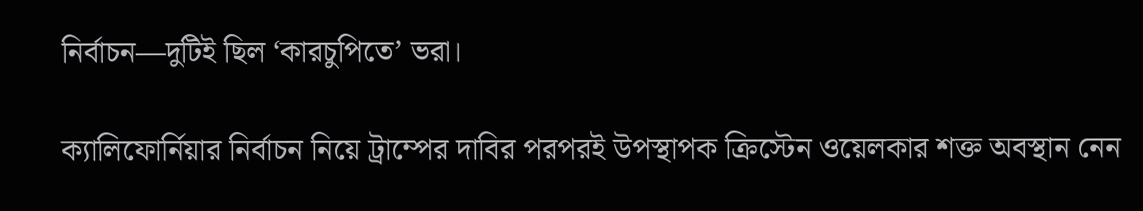নির্বাচন—দুটিই ছিল ‘কারচুপিতে’ ভরা।

ক্যালিফোর্নিয়ার নির্বাচন নিয়ে ট্রাম্পের দাবির পরপরই উপস্থাপক ক্রিস্টেন ওয়েলকার শক্ত অবস্থান নেন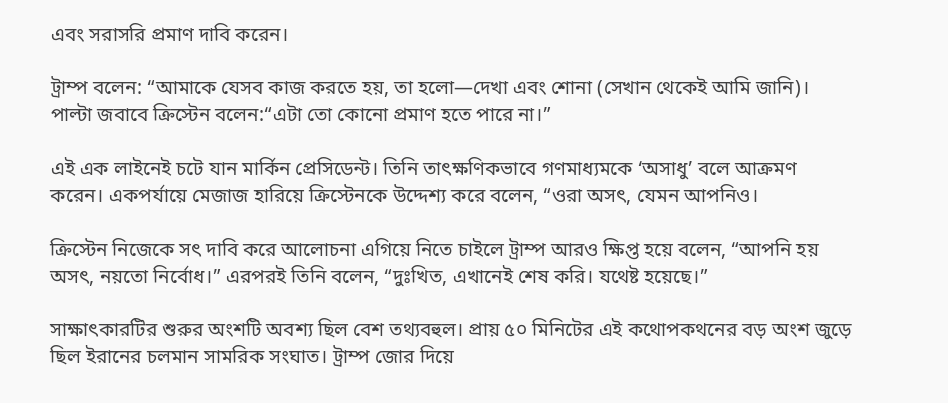এবং সরাসরি প্রমাণ দাবি করেন।

ট্রাম্প বলেন: “আমাকে যেসব কাজ করতে হয়, তা হলো—দেখা এবং শোনা (সেখান থেকেই আমি জানি)। পাল্টা জবাবে ক্রিস্টেন বলেন:“এটা তো কোনো প্রমাণ হতে পারে না।”

এই এক লাইনেই চটে যান মার্কিন প্রেসিডেন্ট। তিনি তাৎক্ষণিকভাবে গণমাধ্যমকে ‘অসাধু’ বলে আক্রমণ করেন। একপর্যায়ে মেজাজ হারিয়ে ক্রিস্টেনকে উদ্দেশ্য করে বলেন, “ওরা অসৎ, যেমন আপনিও।

ক্রিস্টেন নিজেকে সৎ দাবি করে আলোচনা এগিয়ে নিতে চাইলে ট্রাম্প আরও ক্ষিপ্ত হয়ে বলেন, “আপনি হয় অসৎ, নয়তো নির্বোধ।” এরপরই তিনি বলেন, “দুঃখিত, এখানেই শেষ করি। যথেষ্ট হয়েছে।”

সাক্ষাৎকারটির শুরুর অংশটি অবশ্য ছিল বেশ তথ্যবহুল। প্রায় ৫০ মিনিটের এই কথোপকথনের বড় অংশ জুড়ে ছিল ইরানের চলমান সামরিক সংঘাত। ট্রাম্প জোর দিয়ে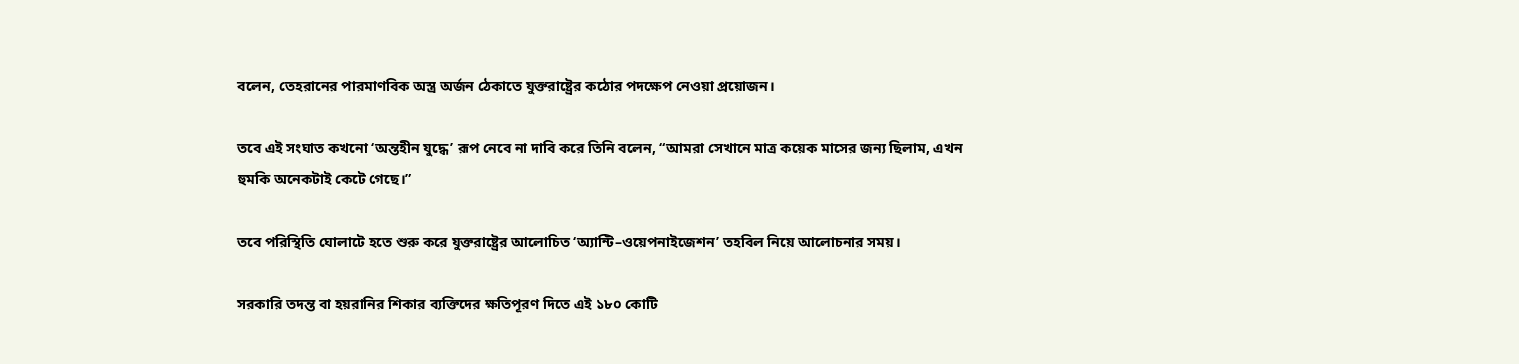বলেন, তেহরানের পারমাণবিক অস্ত্র অর্জন ঠেকাতে যুক্তরাষ্ট্রের কঠোর পদক্ষেপ নেওয়া প্রয়োজন।

তবে এই সংঘাত কখনো ‘অন্তহীন যুদ্ধে’ রূপ নেবে না দাবি করে তিনি বলেন, “আমরা সেখানে মাত্র কয়েক মাসের জন্য ছিলাম, এখন হুমকি অনেকটাই কেটে গেছে।”

তবে পরিস্থিতি ঘোলাটে হতে শুরু করে যুক্তরাষ্ট্রের আলোচিত ‘অ্যান্টি–ওয়েপনাইজেশন’ তহবিল নিয়ে আলোচনার সময়।

সরকারি তদন্ত বা হয়রানির শিকার ব্যক্তিদের ক্ষতিপূরণ দিতে এই ১৮০ কোটি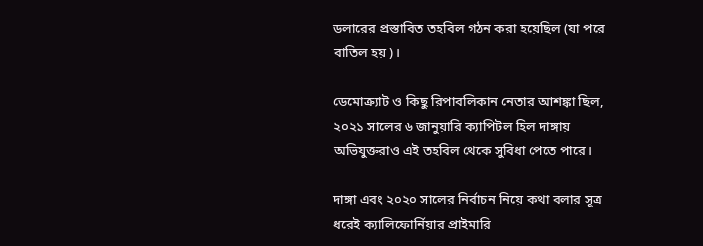ডলারের প্রস্তাবিত তহবিল গঠন করা হয়েছিল (যা পরে বাতিল হয়)।

ডেমোক্র্যাট ও কিছু রিপাবলিকান নেতার আশঙ্কা ছিল, ২০২১ সালের ৬ জানুয়ারি ক্যাপিটল হিল দাঙ্গায় অভিযুক্তরাও এই তহবিল থেকে সুবিধা পেতে পারে।

দাঙ্গা এবং ২০২০ সালের নির্বাচন নিয়ে কথা বলার সূত্র ধরেই ক্যালিফোর্নিয়ার প্রাইমারি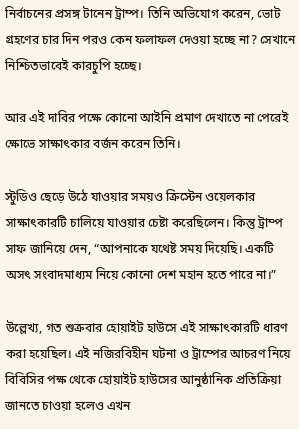নির্বাচনের প্রসঙ্গ টানেন ট্রাম্প। তিনি অভিযোগ করেন, ভোট গ্রহণের চার দিন পরও কেন ফলাফল দেওয়া হচ্ছে না? সেখানে নিশ্চিতভাবেই কারচুপি হচ্ছে।

আর এই দাবির পক্ষে কোনো আইনি প্রমাণ দেখাতে না পেরেই ক্ষোভে সাক্ষাৎকার বর্জন করেন তিনি।

স্টুডিও ছেড়ে উঠে যাওয়ার সময়ও ক্রিস্টেন ওয়েলকার সাক্ষাৎকারটি চালিয়ে যাওয়ার চেষ্টা করেছিলেন। কিন্তু ট্রাম্প সাফ জানিয়ে দেন, “আপনাকে যথেষ্ট সময় দিয়েছি। একটি অসৎ সংবাদমাধ্যম নিয়ে কোনো দেশ মহান হতে পারে না।”

উল্লেখ্য, গত শুক্রবার হোয়াইট হাউসে এই সাক্ষাৎকারটি ধারণ করা হয়েছিল। এই নজিরবিহীন ঘটনা ও ট্রাম্পের আচরণ নিয়ে বিবিসির পক্ষ থেকে হোয়াইট হাউসের আনুষ্ঠানিক প্রতিক্রিয়া জানতে চাওয়া হলেও এখন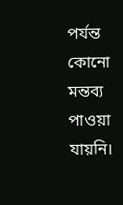পর্যন্ত কোনো মন্তব্য পাওয়া যায়নি।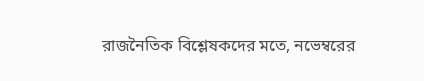রাজনৈতিক বিশ্লেষকদের মতে, নভেম্বরের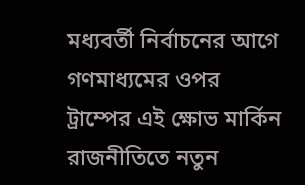মধ্যবর্তী নির্বাচনের আগে গণমাধ্যমের ওপর ট্রাম্পের এই ক্ষোভ মার্কিন রাজনীতিতে নতুন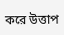করে উত্তাপ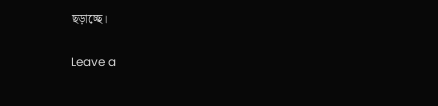ছড়াচ্ছে।

Leave a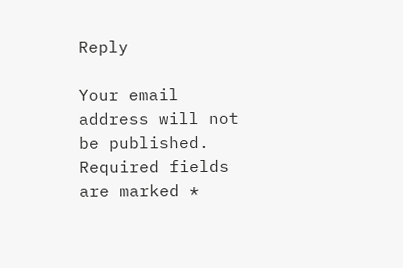Reply

Your email address will not be published. Required fields are marked *